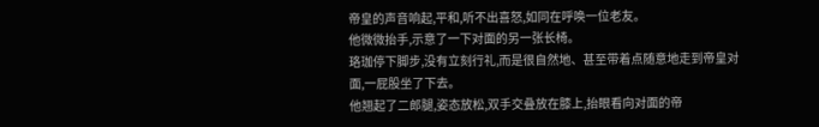帝皇的声音响起,平和,听不出喜怒,如同在呼唤一位老友。
他微微抬手,示意了一下对面的另一张长椅。
珞珈停下脚步,没有立刻行礼,而是很自然地、甚至带着点随意地走到帝皇对面,一屁股坐了下去。
他翘起了二郎腿,姿态放松,双手交叠放在膝上,抬眼看向对面的帝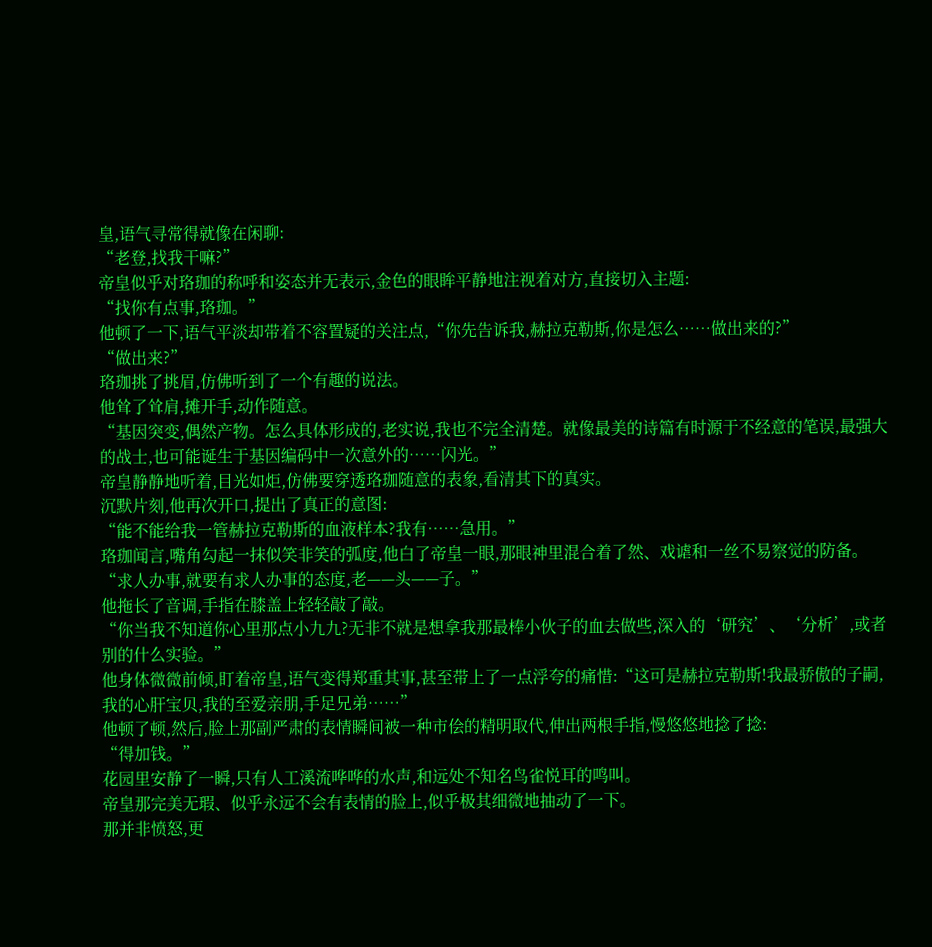皇,语气寻常得就像在闲聊:
“老登,找我干嘛?”
帝皇似乎对珞珈的称呼和姿态并无表示,金色的眼眸平静地注视着对方,直接切入主题:
“找你有点事,珞珈。”
他顿了一下,语气平淡却带着不容置疑的关注点,“你先告诉我,赫拉克勒斯,你是怎么……做出来的?”
“做出来?”
珞珈挑了挑眉,仿佛听到了一个有趣的说法。
他耸了耸肩,摊开手,动作随意。
“基因突变,偶然产物。怎么具体形成的,老实说,我也不完全清楚。就像最美的诗篇有时源于不经意的笔误,最强大的战士,也可能诞生于基因编码中一次意外的……闪光。”
帝皇静静地听着,目光如炬,仿佛要穿透珞珈随意的表象,看清其下的真实。
沉默片刻,他再次开口,提出了真正的意图:
“能不能给我一管赫拉克勒斯的血液样本?我有……急用。”
珞珈闻言,嘴角勾起一抹似笑非笑的弧度,他白了帝皇一眼,那眼神里混合着了然、戏谑和一丝不易察觉的防备。
“求人办事,就要有求人办事的态度,老——头——子。”
他拖长了音调,手指在膝盖上轻轻敲了敲。
“你当我不知道你心里那点小九九?无非不就是想拿我那最棒小伙子的血去做些,深入的‘研究’、‘分析’,或者别的什么实验。”
他身体微微前倾,盯着帝皇,语气变得郑重其事,甚至带上了一点浮夸的痛惜:“这可是赫拉克勒斯!我最骄傲的子嗣,我的心肝宝贝,我的至爱亲朋,手足兄弟……”
他顿了顿,然后,脸上那副严肃的表情瞬间被一种市侩的精明取代,伸出两根手指,慢悠悠地捻了捻:
“得加钱。”
花园里安静了一瞬,只有人工溪流哗哗的水声,和远处不知名鸟雀悦耳的鸣叫。
帝皇那完美无瑕、似乎永远不会有表情的脸上,似乎极其细微地抽动了一下。
那并非愤怒,更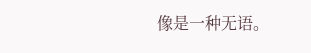像是一种无语。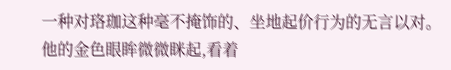一种对珞珈这种毫不掩饰的、坐地起价行为的无言以对。
他的金色眼眸微微眯起,看着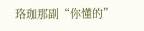珞珈那副“你懂的”